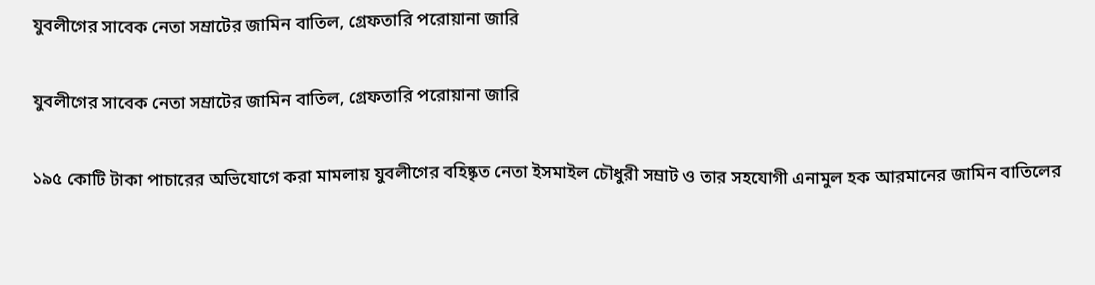যুবলীগের সাবেক নেতা সম্রাটের জামিন বাতিল, গ্রেফতারি পরোয়ানা জারি

যুবলীগের সাবেক নেতা সম্রাটের জামিন বাতিল, গ্রেফতারি পরোয়ানা জারি

১৯৫ কোটি টাকা পাচারের অভিযোগে করা মামলায় যুবলীগের বহিষ্কৃত নেতা ইসমাইল চৌধুরী সম্রাট ও তার সহযোগী এনামুল হক আরমানের জামিন বাতিলের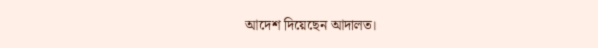আদেশ দিয়েছেন আদালত।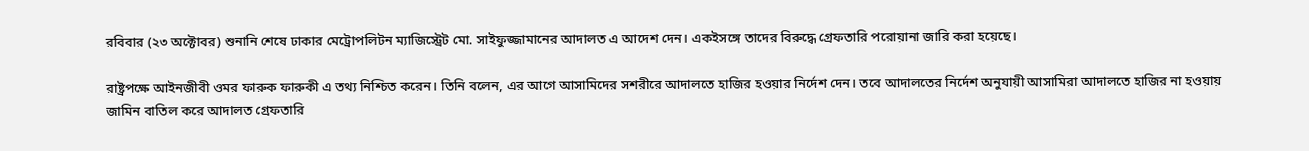রবিবার (২৩ অক্টোবর) শুনানি শেষে ঢাকার মেট্রোপলিটন ম্যাজিস্ট্রেট মো. সাইফুজ্জামানের আদালত এ আদেশ দেন। একইসঙ্গে তাদের বিরুদ্ধে গ্রেফতারি পরোয়ানা জারি করা হয়েছে।

রাষ্ট্রপক্ষে আইনজীবী ওমর ফারুক ফারুকী এ তথ্য নিশ্চিত করেন। তিনি বলেন, এর আগে আসামিদের সশরীরে আদালতে হাজির হওয়ার নির্দেশ দেন। তবে আদালতের নির্দেশ অনুযায়ী আসামিরা আদালতে হাজির না হওয়ায় জামিন বাতিল করে আদালত গ্রেফতারি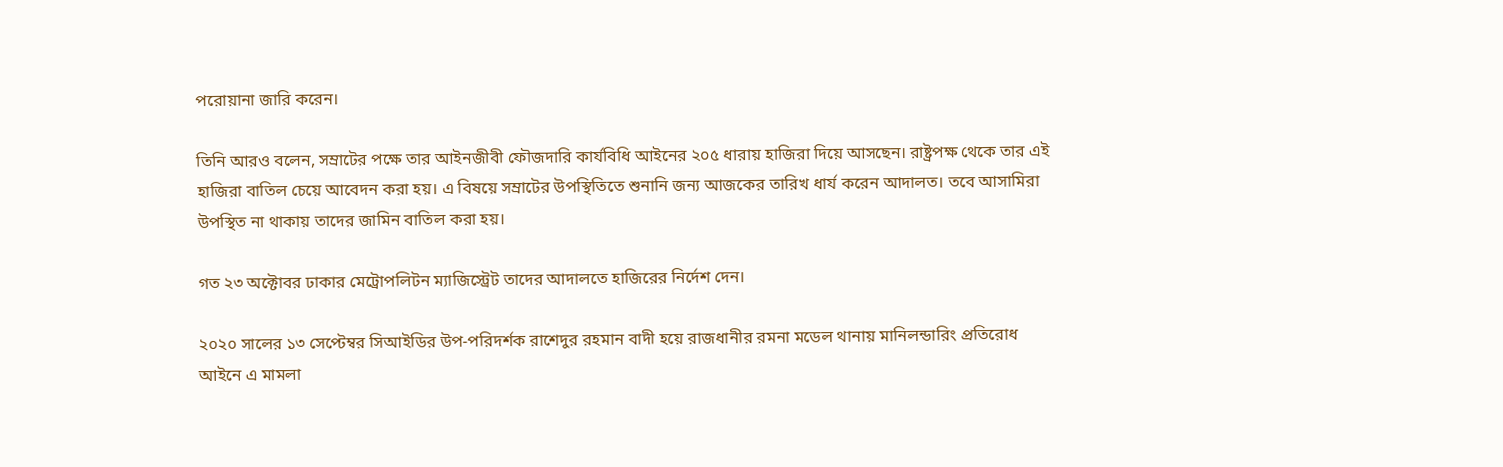পরোয়ানা জারি করেন।

তিনি আরও বলেন, সম্রাটের পক্ষে তার আইনজীবী ফৌজদারি কার্যবিধি আইনের ২০৫ ধারায় হাজিরা দিয়ে আসছেন। রাষ্ট্রপক্ষ থেকে তার এই হাজিরা বাতিল চেয়ে আবেদন করা হয়। এ বিষয়ে সম্রাটের উপস্থিতিতে শুনানি জন্য আজকের তারিখ ধার্য করেন আদালত। তবে আসামিরা উপস্থিত না থাকায় তাদের জামিন বাতিল করা হয়।

গত ২৩ অক্টোবর ঢাকার মেট্রোপলিটন ম্যাজিস্ট্রেট তাদের আদালতে হাজিরের নির্দেশ দেন।

২০২০ সালের ১৩ সেপ্টেম্বর সিআইডির উপ-পরিদর্শক রাশেদুর রহমান বাদী হয়ে রাজধানীর রমনা মডেল থানায় মানিলন্ডারিং প্রতিরোধ আইনে এ মামলা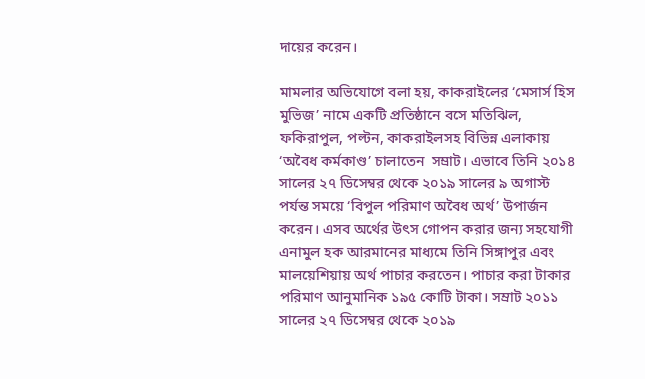দায়ের করেন।

মামলার অভিযোগে বলা হয়, কাকরাইলের ‘মেসার্স হিস মুভিজ’ নামে একটি প্রতিষ্ঠানে বসে মতিঝিল, ফকিরাপুল, পল্টন, কাকরাইলসহ বিভিন্ন এলাকায় ‘অবৈধ কর্মকাণ্ড’ চালাতেন  সম্রাট। এভাবে তিনি ২০১৪ সালের ২৭ ডিসেম্বর থেকে ২০১৯ সালের ৯ অগাস্ট পর্যন্ত সময়ে ‘বিপুল পরিমাণ অবৈধ অর্থ’ উপার্জন করেন। এসব অর্থের উৎস গোপন করার জন্য সহযোগী এনামুল হক আরমানের মাধ্যমে তিনি সিঙ্গাপুর এবং মালয়েশিয়ায় অর্থ পাচার করতেন। পাচার করা টাকার পরিমাণ আনুমানিক ১৯৫ কোটি টাকা। সম্রাট ২০১১ সালের ২৭ ডিসেম্বর থেকে ২০১৯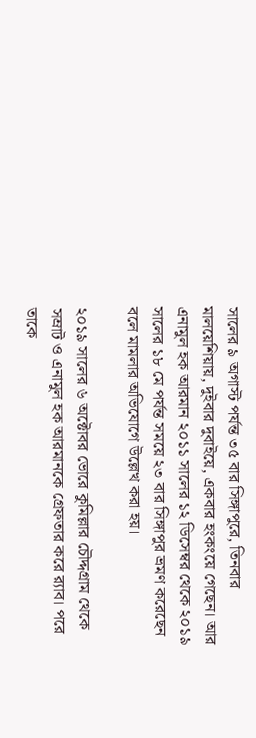সালের ৯ অগাস্ট পর্যন্ত ৩৫ বার সিঙ্গাপুরে, তিনবার মালয়েশিয়ায়, দুইবার দুবাইয়ে, একবার হংকংয়ে গেছেন। আর এনামুল হক আরমান ২০১১ সালের ১২ ডিসেম্বর থেকে ২০১৯ সালের ১৮ মে পর্যন্ত সময়ে ২৩ বার ‍সিঙ্গাপুর ভ্রমণ করেছেন বলে মামলার অভিযোগে উল্লেখ করা হয়।

২০১৯ সালের ৬ অক্টোবর ভোরে কুমিল্লার চৌদ্দগ্রাম থেকে সম্রাট ও এনামুল হক আরমানকে গ্রেফতার করে র‌্যাব। পরে তাকে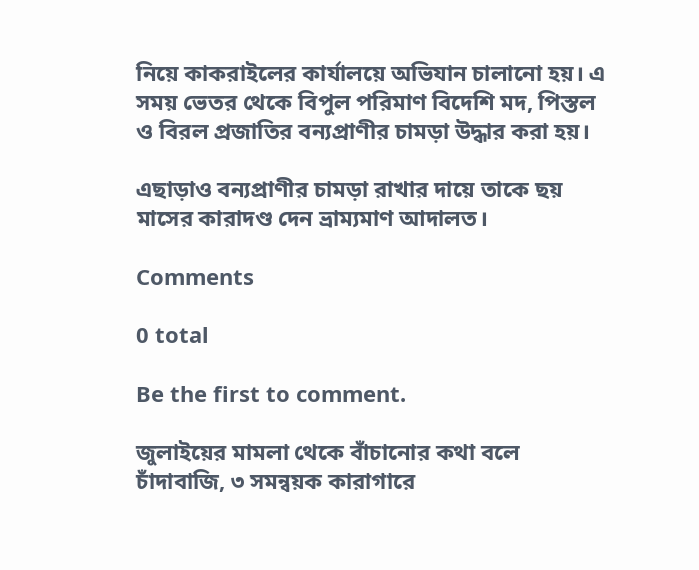নিয়ে কাকরাইলের কার্যালয়ে অভিযান চালানো হয়। এ সময় ভেতর থেকে বিপুল পরিমাণ বিদেশি মদ, পিস্তল ও বিরল প্রজাতির বন্যপ্রাণীর চামড়া উদ্ধার করা হয়।

এছাড়াও বন্যপ্রাণীর চামড়া রাখার দায়ে তাকে ছয় মাসের কারাদণ্ড দেন ভ্রাম্যমাণ আদালত।

Comments

0 total

Be the first to comment.

জুলাইয়ের মামলা থেকে বাঁচানোর কথা বলে চাঁদাবাজি, ৩ সমন্বয়ক কারাগারে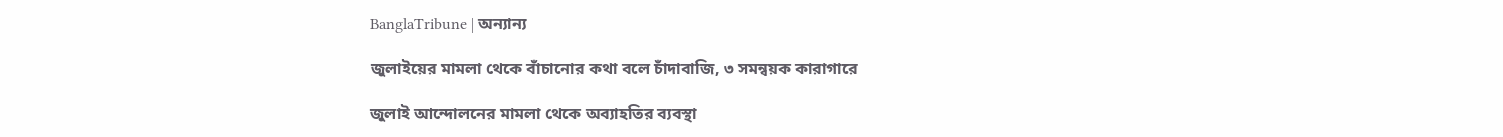BanglaTribune | অন্যান্য

জুলাইয়ের মামলা থেকে বাঁচানোর কথা বলে চাঁদাবাজি, ৩ সমন্বয়ক কারাগারে

জুলাই আন্দোলনের মামলা থেকে অব্যাহতির ব্যবস্থা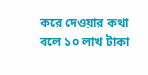করে দেওয়ার কথা বলে ১০ লাখ টাকা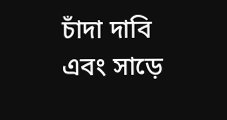চাঁদা দাবি এবং সাড়ে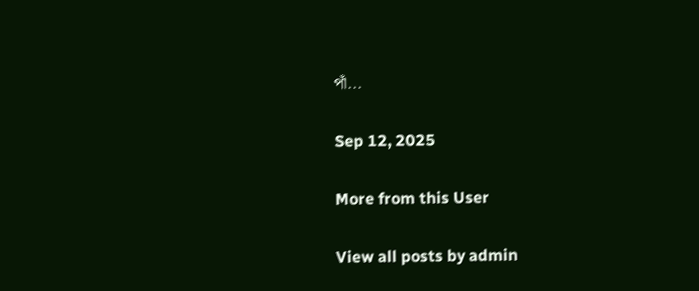পাঁ...

Sep 12, 2025

More from this User

View all posts by admin